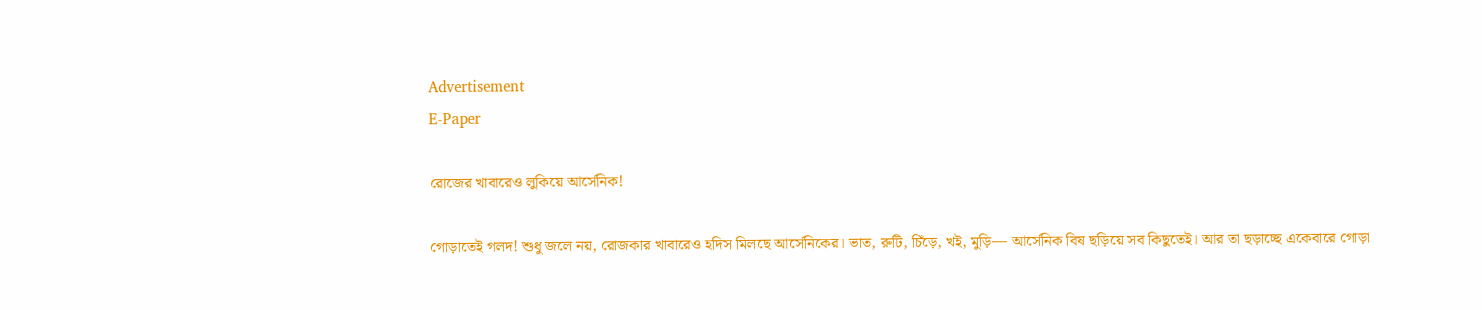Advertisement
E-Paper

রোজের খাবারেও লুকিয়ে আর্সেনিক!

গোড়াতেই গলদ! শুধু জলে নয়, রোজকার খাবারেও হদিস মিলছে আর্সেনিকের। ভাত, রুটি, চিঁড়ে, খই, মুড়ি— আর্সেনিক বিষ ছড়িয়ে সব কিছুতেই। আর তা ছড়াচ্ছে একেবারে গোড়া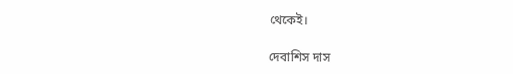থেকেই।

দেবাশিস দাস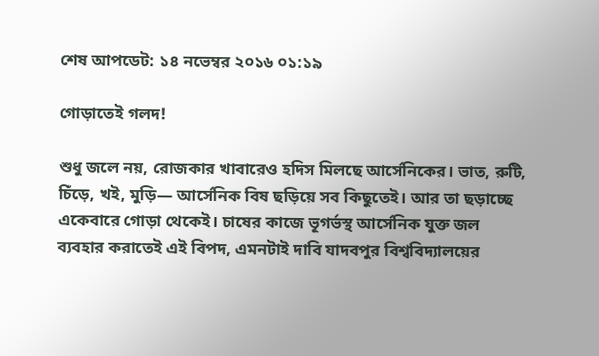শেষ আপডেট: ১৪ নভেম্বর ২০১৬ ০১:১৯

গোড়াতেই গলদ!

শুধু জলে নয়, রোজকার খাবারেও হদিস মিলছে আর্সেনিকের। ভাত, রুটি, চিঁড়ে, খই, মুড়ি— আর্সেনিক বিষ ছড়িয়ে সব কিছুতেই। আর তা ছড়াচ্ছে একেবারে গোড়া থেকেই। চাষের কাজে ভূগর্ভস্থ আর্সেনিক যুক্ত জল ব্যবহার করাতেই এই বিপদ, এমনটাই দাবি যাদবপুর বিশ্ববিদ্যালয়ের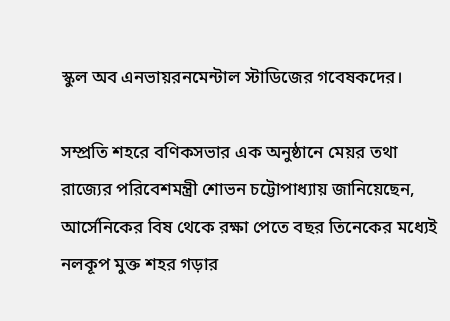স্কুল অব এনভায়রনমেন্টাল স্টাডিজের গবেষকদের।

সম্প্রতি শহরে বণিকসভার এক অনুষ্ঠানে মেয়র তথা রাজ্যের পরিবেশমন্ত্রী শোভন চট্টোপাধ্যায় জানিয়েছেন, আর্সেনিকের বিষ থেকে রক্ষা পেতে বছর তিনেকের মধ্যেই নলকূপ মুক্ত শহর গড়ার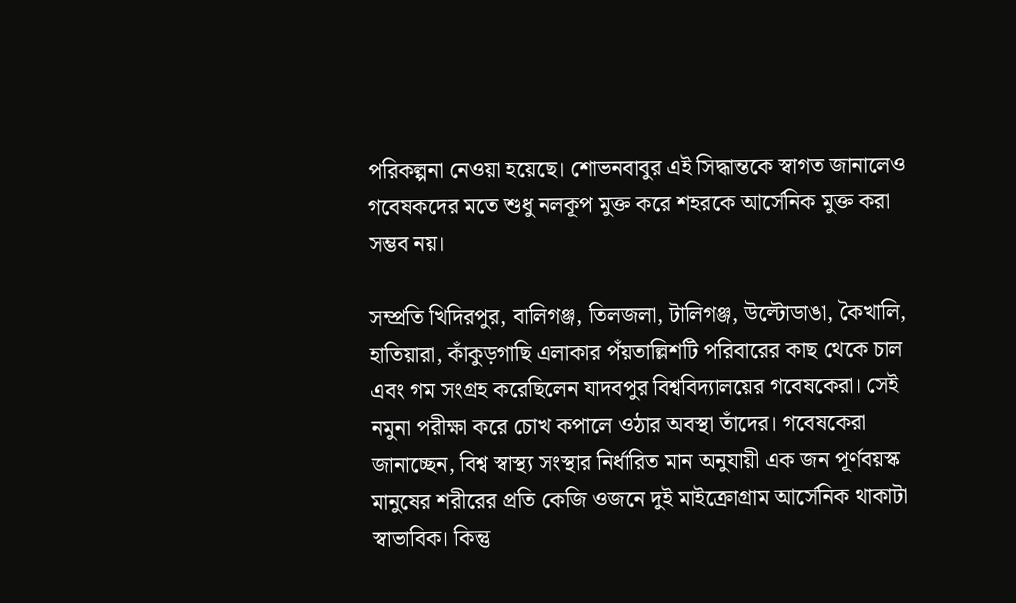পরিকল্পনা নেওয়া হয়েছে। শোভনবাবুর এই সিদ্ধান্তকে স্বাগত জানালেও গবেষকদের মতে শুধু নলকূপ মুক্ত করে শহরকে আর্সেনিক মুক্ত করা সম্ভব নয়।

সম্প্রতি খিদিরপুর, বালিগঞ্জ, তিলজলা, টালিগঞ্জ, উল্টোডাঙা, কৈখালি, হাতিয়ারা, কাঁকুড়গাছি এলাকার পঁয়তাল্লিশটি পরিবারের কাছ থেকে চাল এবং গম সংগ্রহ করেছিলেন যাদবপুর বিশ্ববিদ্যালয়ের গবেষকেরা। সেই নমুনা পরীক্ষা করে চোখ কপালে ওঠার অবস্থা তাঁদের। গবেষকেরা জানাচ্ছেন, বিশ্ব স্বাস্থ্য সংস্থার নির্ধারিত মান অনুযায়ী এক জন পূর্ণবয়স্ক মানুষের শরীরের প্রতি কেজি ওজনে দুই মাইক্রোগ্রাম আর্সেনিক থাকাটা স্বাভাবিক। কিন্তু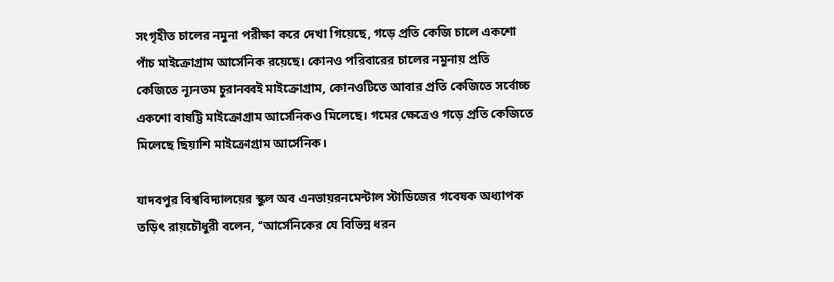সংগৃহীত চালের নমুনা পরীক্ষা করে দেখা গিয়েছে, গড়ে প্রতি কেজি চালে একশো পাঁচ মাইক্রোগ্রাম আর্সেনিক রয়েছে। কোনও পরিবারের চালের নমুনায় প্রতি কেজিতে ন্যূনতম চুরানব্বই মাইক্রোগ্রাম, কোনওটিতে আবার প্রতি কেজিতে সর্বোচ্চ একশো বাষট্টি মাইক্রোগ্রাম আর্সেনিকও মিলেছে। গমের ক্ষেত্রেও গড়ে প্রতি কেজিতে মিলেছে ছিয়াশি মাইক্রোগ্রাম আর্সেনিক।

যাদবপুর বিশ্ববিদ্যালয়ের স্কুল অব এনভায়রনমেন্টাল স্টাডিজের গবেষক অধ্যাপক তড়িৎ রায়চৌধুরী বলেন, ‘‘আর্সেনিকের যে বিভিন্ন ধরন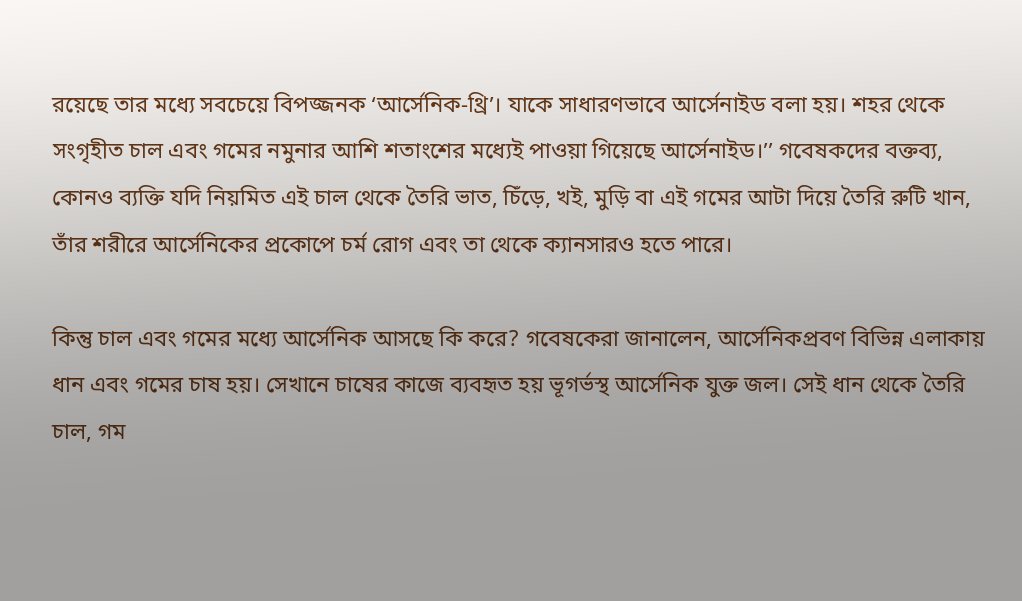রয়েছে তার মধ্যে সবচেয়ে বিপজ্জনক ‘আর্সেনিক-থ্রি’। যাকে সাধারণভাবে আর্সেনাইড বলা হয়। শহর থেকে সংগৃহীত চাল এবং গমের নমুনার আশি শতাংশের মধ্যেই পাওয়া গিয়েছে আর্সেনাইড।’’ গবেষকদের বক্তব্য, কোনও ব্যক্তি যদি নিয়মিত এই চাল থেকে তৈরি ভাত, চিঁড়ে, খই, মুড়ি বা এই গমের আটা দিয়ে তৈরি রুটি খান, তাঁর শরীরে আর্সেনিকের প্রকোপে চর্ম রোগ এবং তা থেকে ক্যানসারও হতে পারে।

কিন্তু চাল এবং গমের মধ্যে আর্সেনিক আসছে কি করে? গবেষকেরা জানালেন, আর্সেনিকপ্রবণ বিভিন্ন এলাকায় ধান এবং গমের চাষ হয়। সেখানে চাষের কাজে ব্যবহৃত হয় ভূগর্ভস্থ আর্সেনিক যুক্ত জল। সেই ধান থেকে তৈরি চাল, গম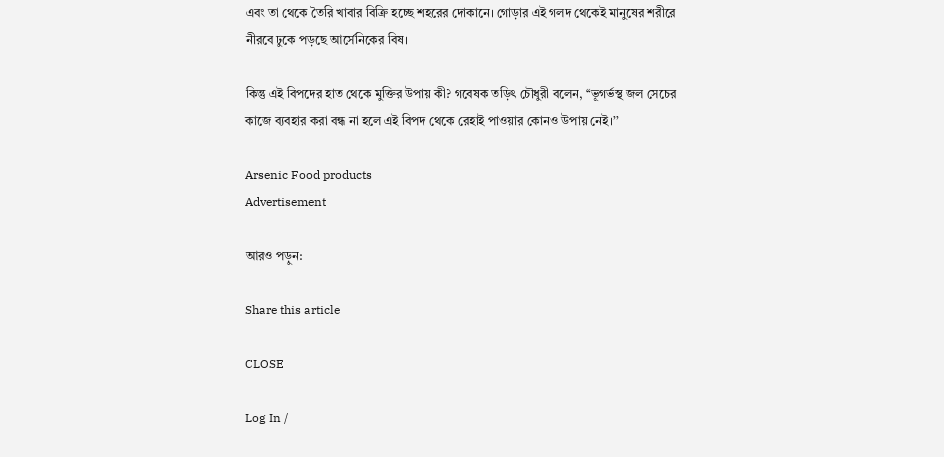এবং তা থেকে তৈরি খাবার বিক্রি হচ্ছে শহরের দোকানে। গোড়ার এই গলদ থেকেই মানুষের শরীরে নীরবে ঢুকে পড়ছে আর্সেনিকের বিষ।

কিন্তু এই বিপদের হাত থেকে মুক্তির উপায় কী? গবেষক তড়িৎ চৌধুরী বলেন, ‘‘ভূগর্ভস্থ জল সেচের কাজে ব্যবহার করা বন্ধ না হলে এই বিপদ থেকে রেহাই পাওয়ার কোনও উপায় নেই।’’

Arsenic Food products
Advertisement

আরও পড়ুন:

Share this article

CLOSE

Log In /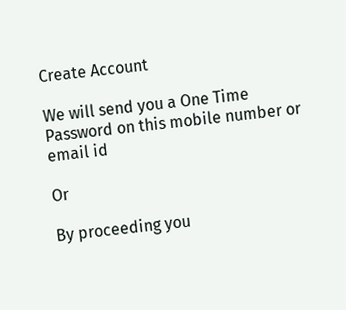Create Account

We will send you a One Time Password on this mobile number or email id

Or

By proceeding you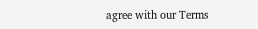agree with our Terms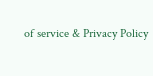of service & Privacy Policy